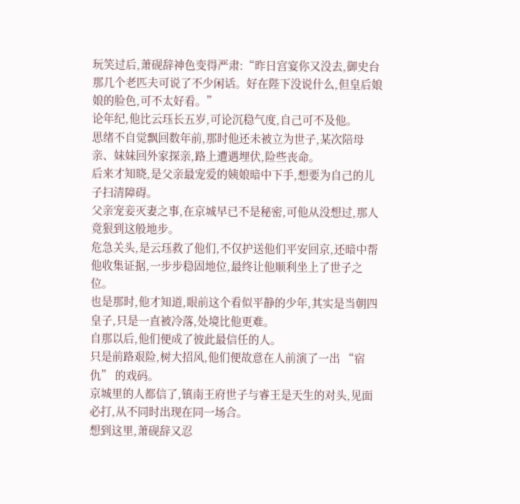玩笑过后,萧砚辞神色变得严肃:“昨日宫宴你又没去,御史台那几个老匹夫可说了不少闲话。好在陛下没说什么,但皇后娘娘的脸色,可不太好看。”
论年纪,他比云珏长五岁,可论沉稳气度,自己可不及他。
思绪不自觉飘回数年前,那时他还未被立为世子,某次陪母亲、妹妹回外家探亲,路上遭遇埋伏,险些丧命。
后来才知晓,是父亲最宠爱的姨娘暗中下手,想要为自己的儿子扫清障碍。
父亲宠妾灭妻之事,在京城早已不是秘密,可他从没想过,那人竟狠到这般地步。
危急关头,是云珏救了他们,不仅护送他们平安回京,还暗中帮他收集证据,一步步稳固地位,最终让他顺利坐上了世子之位。
也是那时,他才知道,眼前这个看似平静的少年,其实是当朝四皇子,只是一直被冷落,处境比他更难。
自那以后,他们便成了彼此最信任的人。
只是前路艰险,树大招风,他们便故意在人前演了一出 “宿仇” 的戏码。
京城里的人都信了,镇南王府世子与睿王是天生的对头,见面必打,从不同时出现在同一场合。
想到这里,萧砚辞又忍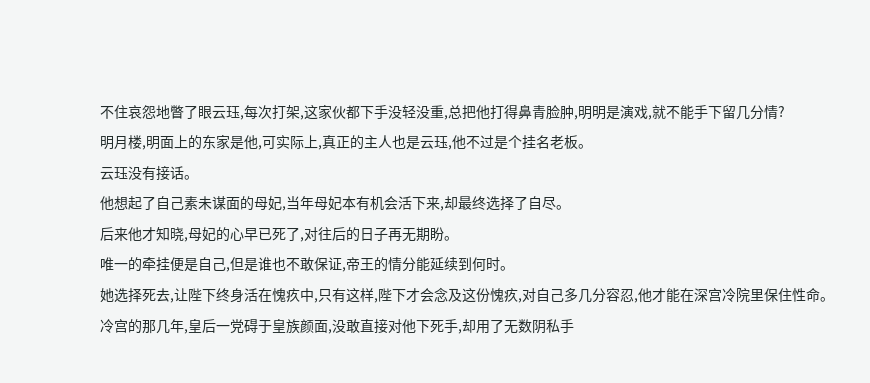不住哀怨地瞥了眼云珏,每次打架,这家伙都下手没轻没重,总把他打得鼻青脸肿,明明是演戏,就不能手下留几分情?
明月楼,明面上的东家是他,可实际上,真正的主人也是云珏,他不过是个挂名老板。
云珏没有接话。
他想起了自己素未谋面的母妃,当年母妃本有机会活下来,却最终选择了自尽。
后来他才知晓,母妃的心早已死了,对往后的日子再无期盼。
唯一的牵挂便是自己,但是谁也不敢保证,帝王的情分能延续到何时。
她选择死去,让陛下终身活在愧疚中,只有这样,陛下才会念及这份愧疚,对自己多几分容忍,他才能在深宫冷院里保住性命。
冷宫的那几年,皇后一党碍于皇族颜面,没敢直接对他下死手,却用了无数阴私手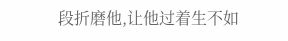段折磨他,让他过着生不如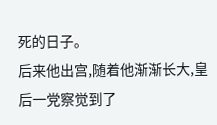死的日子。
后来他出宫,随着他渐渐长大,皇后一党察觉到了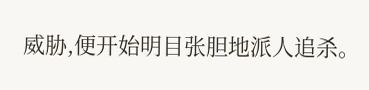威胁,便开始明目张胆地派人追杀。